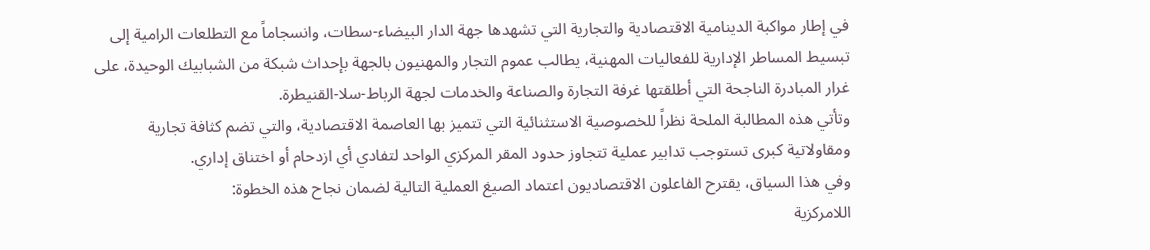في إطار مواكبة الدينامية الاقتصادية والتجارية التي تشهدها جهة الدار البيضاء-سطات، وانسجاماً مع التطلعات الرامية إلى تبسيط المساطر الإدارية للفعاليات المهنية، يطالب عموم التجار والمهنيون بالجهة بإحداث شبكة من الشبابيك الوحيدة، على غرار المبادرة الناجحة التي أطلقتها غرفة التجارة والصناعة والخدمات لجهة الرباط-سلا-القنيطرة.
وتأتي هذه المطالبة الملحة نظراً للخصوصية الاستثنائية التي تتميز بها العاصمة الاقتصادية، والتي تضم كثافة تجارية ومقاولاتية كبرى تستوجب تدابير عملية تتجاوز حدود المقر المركزي الواحد لتفادي أي ازدحام أو اختناق إداري.
وفي هذا السياق، يقترح الفاعلون الاقتصاديون اعتماد الصيغ العملية التالية لضمان نجاح هذه الخطوة:
اللامركزية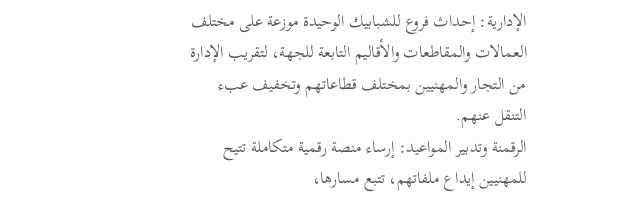الإدارية: إحداث فروع للشبابيك الوحيدة موزعة على مختلف العمالات والمقاطعات والأقاليم التابعة للجهة، لتقريب الإدارة من التجار والمهنيين بمختلف قطاعاتهم وتخفيف عبء التنقل عنهم.
الرقمنة وتدبير المواعيد: إرساء منصة رقمية متكاملة تتيح للمهنيين إيداع ملفاتهم، تتبع مسارها،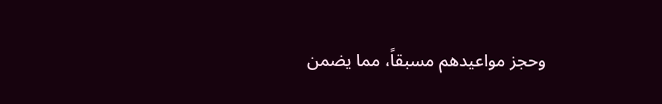وحجز مواعيدهم مسبقاً، مما يضمن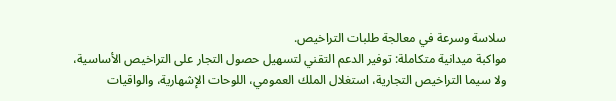سلاسة وسرعة في معالجة طلبات التراخيص.
مواكبة ميدانية متكاملة: توفير الدعم التقني لتسهيل حصول التجار على التراخيص الأساسية، ولا سيما التراخيص التجارية، استغلال الملك العمومي، اللوحات الإشهارية، والواقيات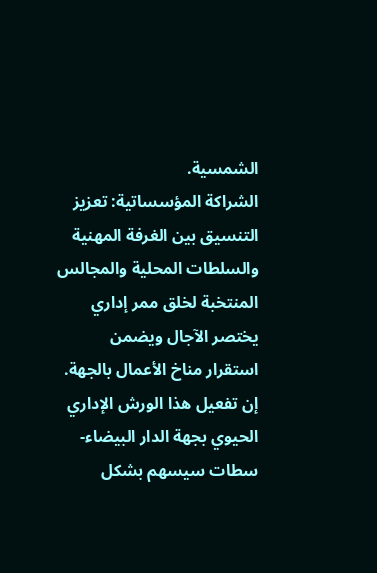الشمسية.
الشراكة المؤسساتية: تعزيز التنسيق بين الغرفة المهنية والسلطات المحلية والمجالس المنتخبة لخلق ممر إداري يختصر الآجال ويضمن استقرار مناخ الأعمال بالجهة.
إن تفعيل هذا الورش الإداري الحيوي بجهة الدار البيضاء-سطات سيسهم بشكل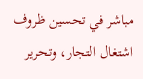مباشر في تحسين ظروف اشتغال التجار، وتحرير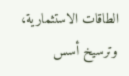الطاقات الاستثمارية، وترسيخ أسس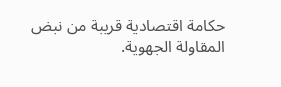حكامة اقتصادية قريبة من نبض المقاولة الجهوية.